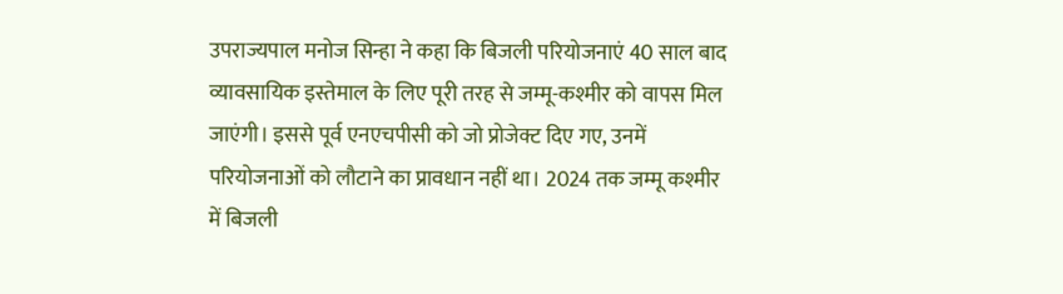उपराज्यपाल मनोज सिन्हा ने कहा कि बिजली परियोजनाएं 40 साल बाद व्यावसायिक इस्तेमाल के लिए पूरी तरह से जम्मू-कश्मीर को वापस मिल जाएंगी। इससे पूर्व एनएचपीसी को जो प्रोजेक्ट दिए गए, उनमें परियोजनाओं को लौटाने का प्रावधान नहीं था। 2024 तक जम्मू कश्मीर में बिजली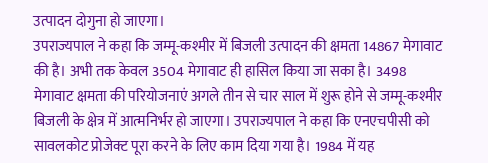उत्पादन दोगुना हो जाएगा।
उपराज्यपाल ने कहा कि जम्मू-कश्मीर में बिजली उत्पादन की क्षमता 14867 मेगावाट की है। अभी तक केवल 3504 मेगावाट ही हासिल किया जा सका है। 3498 मेगावाट क्षमता की परियोजनाएं अगले तीन से चार साल में शुरू होने से जम्मू-कश्मीर बिजली के क्षेत्र में आत्मनिर्भर हो जाएगा। उपराज्यपाल ने कहा कि एनएचपीसी को सावलकोट प्रोजेक्ट पूरा करने के लिए काम दिया गया है। 1984 में यह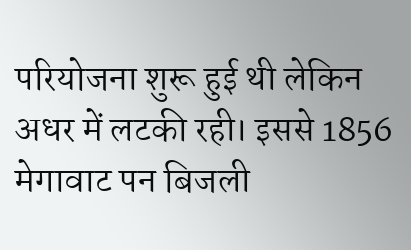परियोजना शुरू हुई थी लेकिन अधर में लटकी रही। इससे 1856 मेगावाट पन बिजली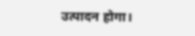उत्पादन होगा।